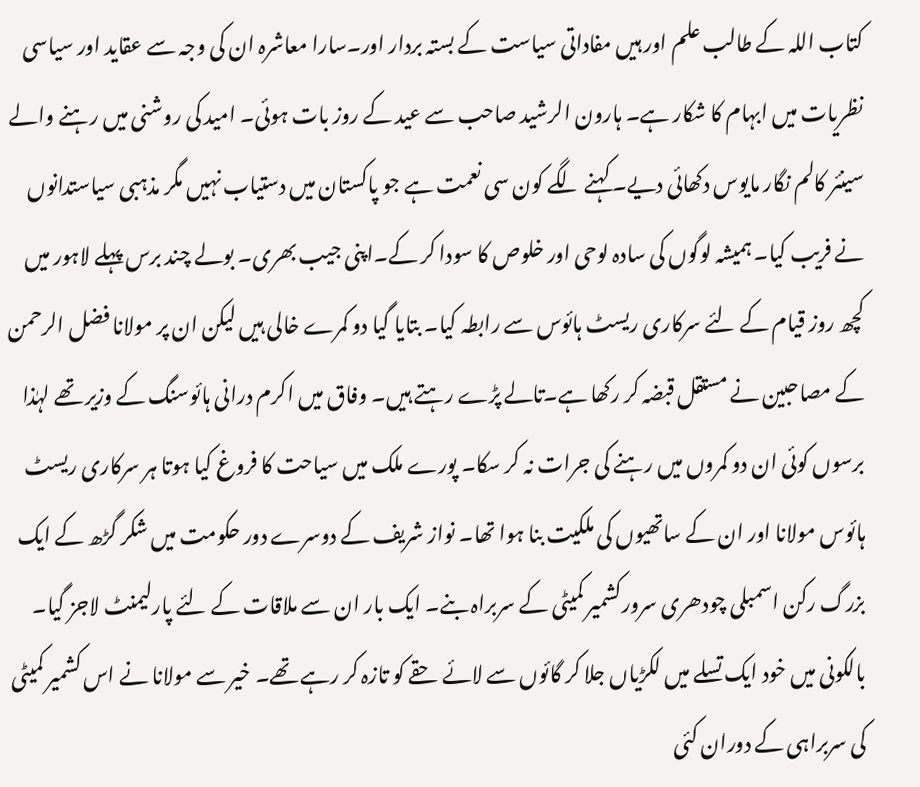کتاب اللہ کے طالب علم اور ہیں مفاداتی سیاست کے بستہ بردار اور۔سارا معاشرہ ان کی وجہ سے عقاید اور سیاسی نظریات میں ابہام کا شکار ہے۔ ہارون الرشید صاحب سے عید کے روز بات ہوئی۔ امید کی روشنی میں رہنے والے سینئر کالم نگار مایوس دکھائی دیے۔ کہنے لگے کون سی نعمت ہے جو پاکستان میں دستیاب نہیں مگر مذہبی سیاستدانوں نے فریب کیا۔ ہمیشہ لوگوں کی سادہ لوحی اور خلوص کا سودا کر کے۔اپنی جیب بھری۔ بولے چند برس پہلے لاہور میں کچھ روز قیام کے لئے سرکاری ریسٹ ہائوس سے رابطہ کیا۔ بتایا گیا دو کمرے خالی ہیں لیکن ان پر مولانا فضل الرحمن کے مصاحبین نے مستقل قبضہ کر رکھا ہے۔تالے پڑے رہتے ہیں۔ وفاق میں اکرم درانی ہائوسنگ کے وزیر تھے لہٰذا برسوں کوئی ان دو کمروں میں رہنے کی جرات نہ کر سکا۔ پورے ملک میں سیاحت کا فروغ کیا ہوتا ہر سرکاری ریسٹ ہائوس مولانا اور ان کے ساتھیوں کی ملکیت بنا ہوا تھا۔ نواز شریف کے دوسرے دور حکومت میں شکر گڑھ کے ایک بزرگ رکن اسمبلی چودھری سرورکشمیر کمیٹی کے سربراہ بنے۔ ایک بار ان سے ملاقات کے لئے پارلیمنٹ لاجز گیا۔ بالکونی میں خود ایک تسلے میں لکڑیاں جلا کر گائوں سے لائے حقے کو تازہ کر رہے تھے۔ خیر سے مولانا نے اس کشمیر کمیٹی کی سربراہی کے دوران کئی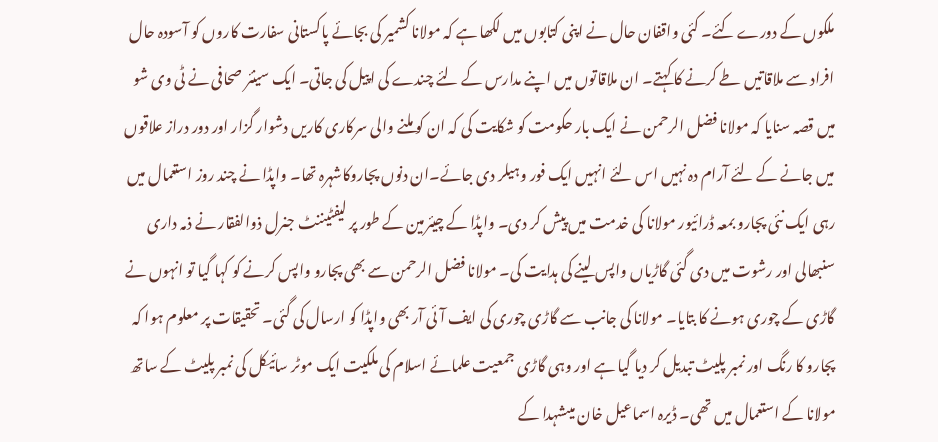ملکوں کے دورے کئے۔ کئی واقفان حال نے اپنی کتابوں میں لکھا ہے کہ مولانا کشمیر کی بجائے پاکستانی سفارت کاروں کو آسودہ حال افراد سے ملاقاتیں طے کرنے کا کہتے۔ ان ملاقاتوں میں اپنے مدارس کے لئے چندے کی اپیل کی جاتی۔ ایک سینئر صحافی نے ٹی وی شو میں قصہ سنایا کہ مولانا فضل الرحمن نے ایک بار حکومت کو شکایت کی کہ ان کو ملنے والی سرکاری کاریں دشوار گزار اور دور دراز علاقوں میں جانے کے لئے آرام دہ نہیں اس لئے انہیں ایک فور وہیلر دی جائے۔ان دنوں پجاروکاشہرہ تھا۔ واپڈا نے چند روز استعمال میں رہی ایک نئی پجارو بمعہ ڈرائیور مولانا کی خدمت میں پیش کر دی۔ واپڈا کے چیئرمین کے طور پر لیفٹیننٹ جنرل ذوالفقار نے ذمہ داری سنبھالی اور رشوت میں دی گئی گاڑیاں واپس لینے کی ہدایت کی۔ مولانا فضل الرحمن سے بھی پجارو واپس کرنے کو کہا گیا تو انہوں نے گاڑی کے چوری ہونے کا بتایا۔ مولانا کی جانب سے گاڑی چوری کی ایف آئی آر بھی واپڈا کو ارسال کی گئی۔ تحقیقات پر معلوم ہوا کہ پجارو کا رنگ اور نمبر پلیٹ تبدیل کر دیا گیا ہے اور وہی گاڑی جمعیت علمائے اسلام کی ملکیت ایک موٹر سائیکل کی نمبر پلیٹ کے ساتھ مولانا کے استعمال میں تھی۔ ڈیرہ اسماعیل خان میںشہدا کے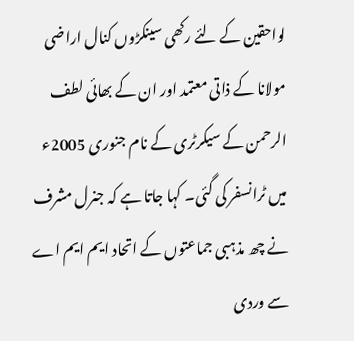لواحقین کے لئے رکھی سینکڑوں کنال اراضی مولانا کے ذاتی معتمد اور ان کے بھائی لطف الرحمن کے سیکرٹری کے نام جنوری 2005ء میں ٹرانسفر کی گئی۔ کہا جاتا ہے کہ جنرل مشرف نے چھ مذہبی جماعتوں کے اتحاد ایم ایم اے سے وردی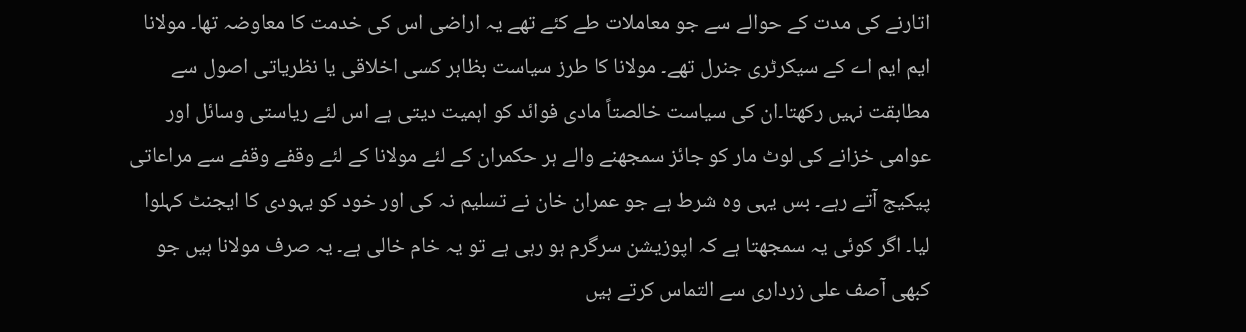اتارنے کی مدت کے حوالے سے جو معاملات طے کئے تھے یہ اراضی اس کی خدمت کا معاوضہ تھا۔ مولانا ایم ایم اے کے سیکرٹری جنرل تھے۔ مولانا کا طرز سیاست بظاہر کسی اخلاقی یا نظریاتی اصول سے مطابقت نہیں رکھتا۔ان کی سیاست خالصتاً مادی فوائد کو اہمیت دیتی ہے اس لئے ریاستی وسائل اور عوامی خزانے کی لوٹ مار کو جائز سمجھنے والے ہر حکمران کے لئے مولانا کے لئے وقفے وقفے سے مراعاتی پیکیج آتے رہے۔ بس یہی وہ شرط ہے جو عمران خان نے تسلیم نہ کی اور خود کو یہودی کا ایجنٹ کہلوا لیا۔ اگر کوئی یہ سمجھتا ہے کہ اپوزیشن سرگرم ہو رہی ہے تو یہ خام خالی ہے۔ یہ صرف مولانا ہیں جو کبھی آصف علی زرداری سے التماس کرتے ہیں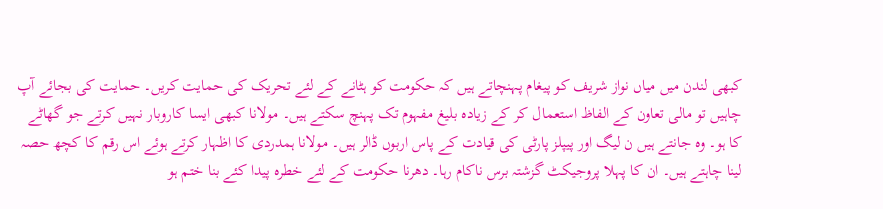کبھی لندن میں میاں نواز شریف کو پیغام پہنچاتے ہیں کہ حکومت کو ہٹانے کے لئے تحریک کی حمایت کریں۔ حمایت کی بجائے آپ چاہیں تو مالی تعاون کے الفاظ استعمال کر کے زیادہ بلیغ مفہوم تک پہنچ سکتے ہیں۔ مولانا کبھی ایسا کاروبار نہیں کرتے جو گھاٹے کا ہو۔ وہ جانتے ہیں ن لیگ اور پیپلز پارٹی کی قیادت کے پاس اربوں ڈالر ہیں۔ مولانا ہمدردی کا اظہار کرتے ہوئے اس رقم کا کچھ حصہ لینا چاہتے ہیں۔ ان کا پہلا پروجیکٹ گزشتہ برس ناکام رہا۔ دھرنا حکومت کے لئے خطرہ پیدا کئے بنا ختم ہو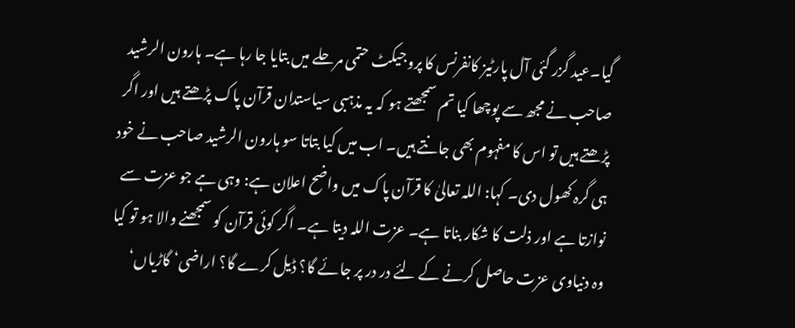گیا۔عید گزر گئی آل پارٹیز کانفرنس کا پروجیکٹ حتمی مرحلے میں بتایا جا رہا ہے۔ ہارون الرشید صاحب نے مجھ سے پوچھا کیا تم سمجھتے ہو کہ یہ مذہبی سیاستدان قرآن پاک پڑھتے ہیں اور اگر پڑھتے ہیں تو اس کا مفہوم بھی جانتے ہیں۔ اب میں کیا بتاتا سو ہارون الرشید صاحب نے خود ہی گرہ کھول دی۔ کہا: اللہ تعالیٰ کا قرآن پاک میں واضح اعلان ہے: وہی ہے جو عزت سے نوازتا ہے اور ذلت کا شکار بناتا ہے۔ عزت اللہ دیتا ہے۔ اگر کوئی قرآن کو سمجھنے والا ہو تو کیا وہ دنیاوی عزت حاصل کرنے کے لئے در در پر جائے گا؟ ڈیل کرے گا؟ اراضی‘ گاڑیاں‘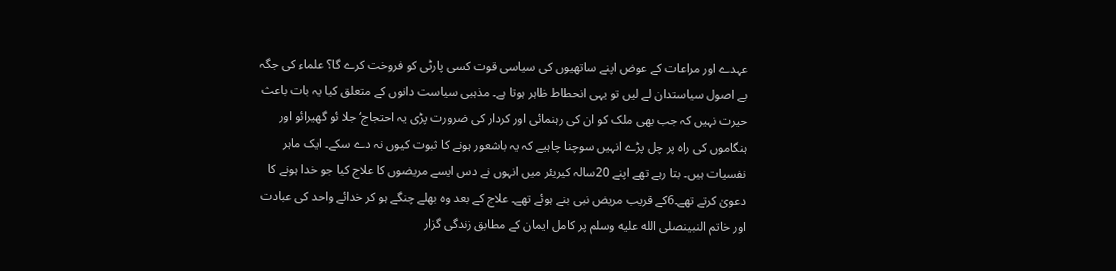عہدے اور مراعات کے عوض اپنے ساتھیوں کی سیاسی قوت کسی پارٹی کو فروخت کرے گا؟ علماء کی جگہ بے اصول سیاستدان لے لیں تو یہی انحطاط ظاہر ہوتا ہے۔ مذہبی سیاست دانوں کے متعلق کیا یہ بات باعث حیرت نہیں کہ جب بھی ملک کو ان کی رہنمائی اور کردار کی ضرورت پڑی یہ احتجاج‘ جلا ئو گھیرائو اور ہنگاموں کی راہ پر چل پڑے انہیں سوچنا چاہیے کہ یہ باشعور ہونے کا ثبوت کیوں نہ دے سکے۔ ایک ماہر نفسیات ہیں۔ بتا رہے تھے اپنے 20سالہ کیریئر میں انہوں نے دس ایسے مریضوں کا علاج کیا جو خدا ہونے کا دعویٰ کرتے تھے۔6کے قریب مریض نبی بنے ہوئے تھے۔ علاج کے بعد وہ بھلے چنگے ہو کر خدائے واحد کی عبادت اور خاتم النبینصلى الله عليه وسلم پر کامل ایمان کے مطابق زندگی گزار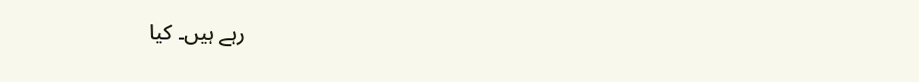رہے ہیں۔ کیا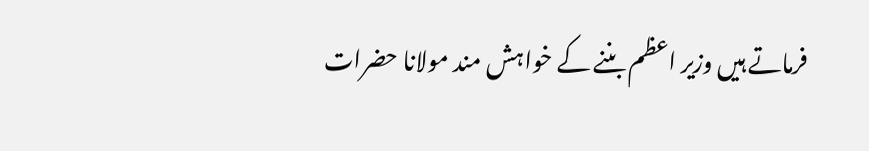فرماتے ہیں وزیر اعظم بننے کے خواہش مند مولانا حضرات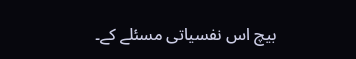بیچ اس نفسیاتی مسئلے کے۔